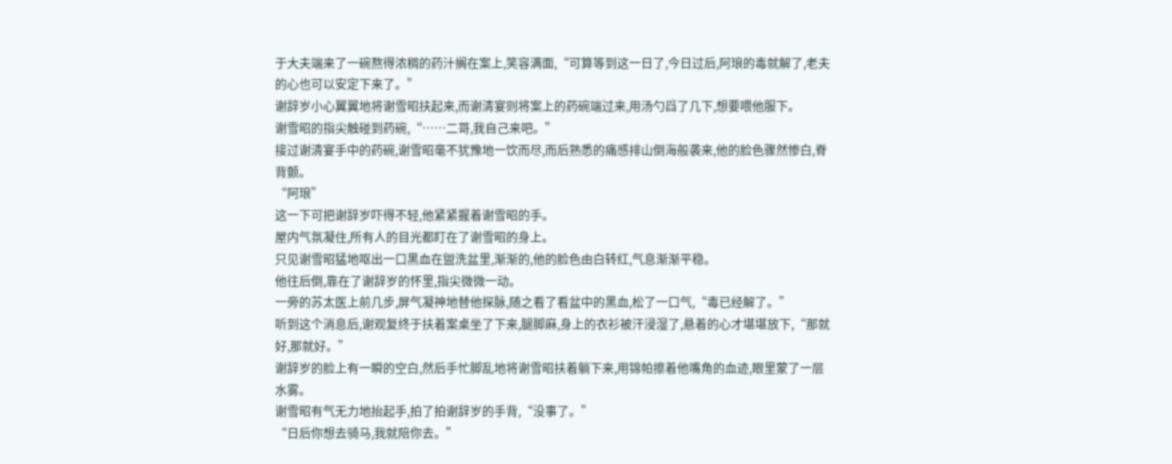于大夫端来了一碗熬得浓稠的药汁搁在案上,笑容满面,“可算等到这一日了,今日过后,阿琅的毒就解了,老夫的心也可以安定下来了。”
谢辞岁小心翼翼地将谢雪昭扶起来,而谢清宴则将案上的药碗端过来,用汤勺舀了几下,想要喂他服下。
谢雪昭的指尖触碰到药碗,“……二哥,我自己来吧。”
接过谢清宴手中的药碗,谢雪昭毫不犹豫地一饮而尽,而后熟悉的痛感排山倒海般袭来,他的脸色骤然惨白,脊背颤。
“阿琅”
这一下可把谢辞岁吓得不轻,他紧紧握着谢雪昭的手。
屋内气氛凝住,所有人的目光都盯在了谢雪昭的身上。
只见谢雪昭猛地呕出一口黑血在盥洗盆里,渐渐的,他的脸色由白转红,气息渐渐平稳。
他往后倒,靠在了谢辞岁的怀里,指尖微微一动。
一旁的苏太医上前几步,屏气凝神地替他探脉,随之看了看盆中的黑血,松了一口气,“毒已经解了。”
听到这个消息后,谢观复终于扶着案桌坐了下来,腿脚麻,身上的衣衫被汗浸湿了,悬着的心才堪堪放下,“那就好,那就好。”
谢辞岁的脸上有一瞬的空白,然后手忙脚乱地将谢雪昭扶着躺下来,用锦帕擦着他嘴角的血迹,眼里蒙了一层水雾。
谢雪昭有气无力地抬起手,拍了拍谢辞岁的手背,“没事了。”
“日后你想去骑马,我就陪你去。”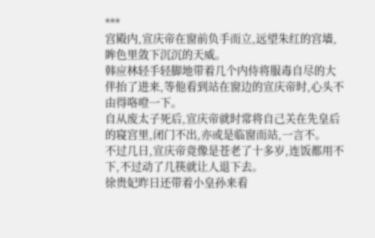***
宫殿内,宣庆帝在窗前负手而立,远望朱红的宫墙,眸色里敛下沉沉的天威。
韩应林轻手轻脚地带着几个内侍将服毒自尽的大伴抬了进来,等他看到站在窗边的宣庆帝时,心头不由得咯噔一下。
自从废太子死后,宣庆帝就时常将自己关在先皇后的寝宫里,闭门不出,亦或是临窗而站,一言不。
不过几日,宣庆帝竟像是苍老了十多岁,连饭都用不下,不过动了几筷就让人退下去。
徐贵妃昨日还带着小皇孙来看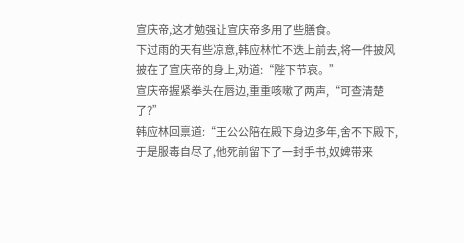宣庆帝,这才勉强让宣庆帝多用了些膳食。
下过雨的天有些凉意,韩应林忙不迭上前去,将一件披风披在了宣庆帝的身上,劝道:“陛下节哀。”
宣庆帝握紧拳头在唇边,重重咳嗽了两声,“可查清楚了?”
韩应林回禀道:“王公公陪在殿下身边多年,舍不下殿下,于是服毒自尽了,他死前留下了一封手书,奴婢带来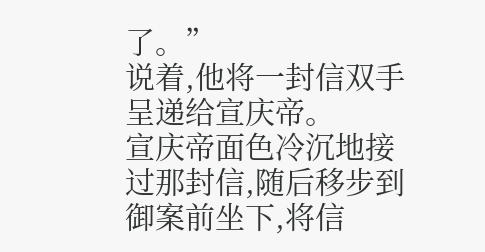了。”
说着,他将一封信双手呈递给宣庆帝。
宣庆帝面色冷沉地接过那封信,随后移步到御案前坐下,将信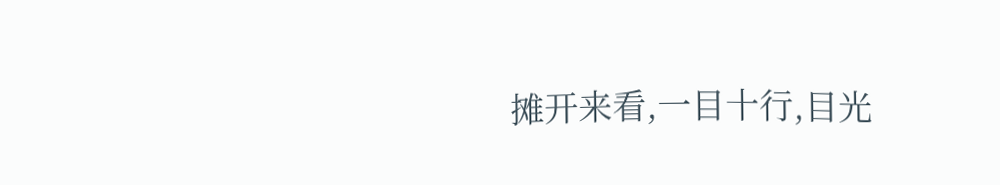摊开来看,一目十行,目光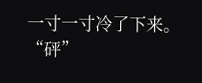一寸一寸冷了下来。
“砰”